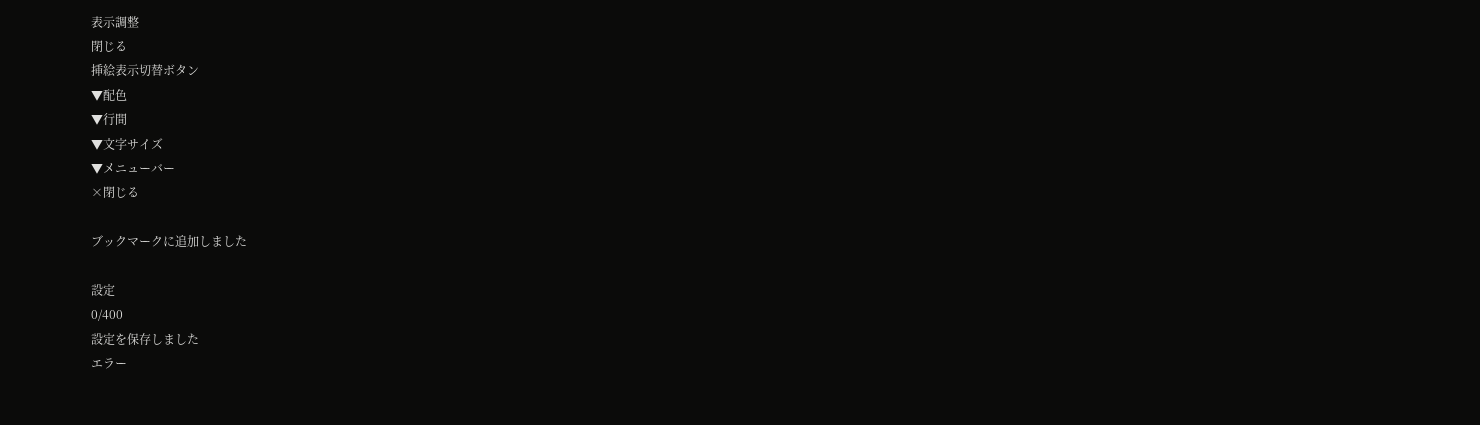表示調整
閉じる
挿絵表示切替ボタン
▼配色
▼行間
▼文字サイズ
▼メニューバー
×閉じる

ブックマークに追加しました

設定
0/400
設定を保存しました
エラー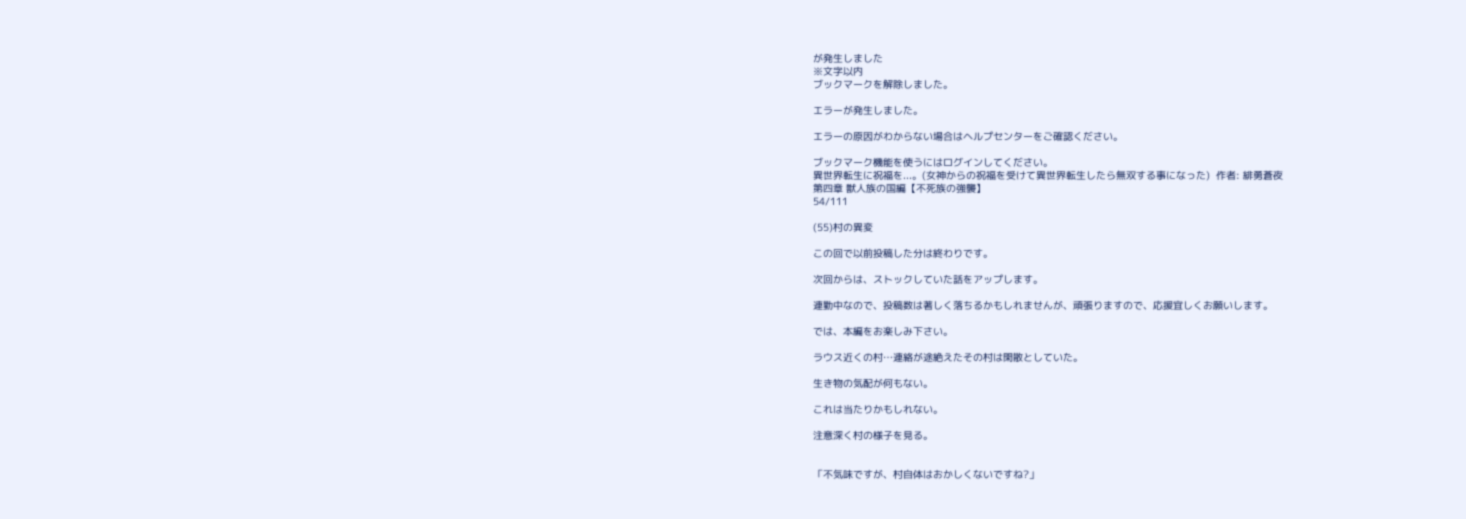が発生しました
※文字以内
ブックマークを解除しました。

エラーが発生しました。

エラーの原因がわからない場合はヘルプセンターをご確認ください。

ブックマーク機能を使うにはログインしてください。
異世界転生に祝福を...。(女神からの祝福を受けて異世界転生したら無双する事になった)  作者: 緋勇蒼夜
第四章 獣人族の国編【不死族の強襲】
54/111

(55)村の異変

この回で以前投稿した分は終わりです。

次回からは、ストックしていた話をアップします。

連勤中なので、投稿数は著しく落ちるかもしれませんが、頑張りますので、応援宜しくお願いします。

では、本編をお楽しみ下さい。

ラウス近くの村…連絡が途絶えたその村は閑散としていた。

生き物の気配が何もない。

これは当たりかもしれない。

注意深く村の様子を見る。


「不気味ですが、村自体はおかしくないですね?」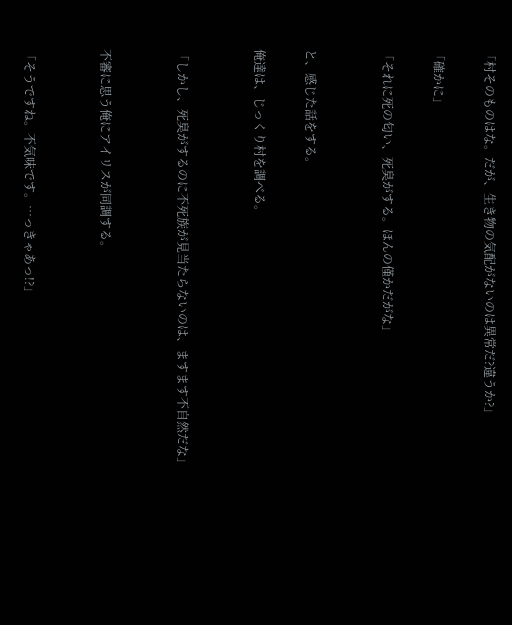「村そのものはな。だが、生き物の気配がないのは異常だ?違うか?」

「確かに」

「それに死の匂い、死臭がする。ほんの僅かだがな」


と、感じた話をする。

俺達は、じっくり村を調べる。


「しかし、死臭がするのに不死族が見当たらないのは、ますます不自然だな」


不審に思う俺にアイリスが同調する。


「そうですね。不気味です。…っきゃあっ!?」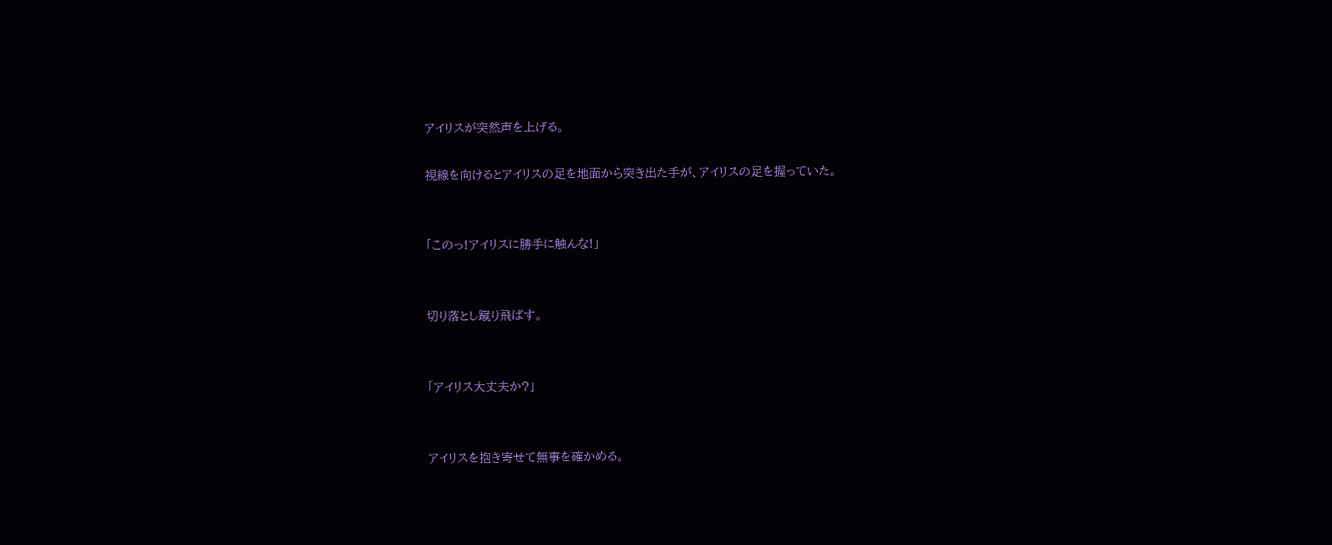アイリスが突然声を上げる。

視線を向けるとアイリスの足を地面から突き出た手が、アイリスの足を握っていた。


「このっ!アイリスに勝手に触んな!」


切り落とし蹴り飛ばす。


「アイリス大丈夫か?」


アイリスを抱き寄せて無事を確かめる。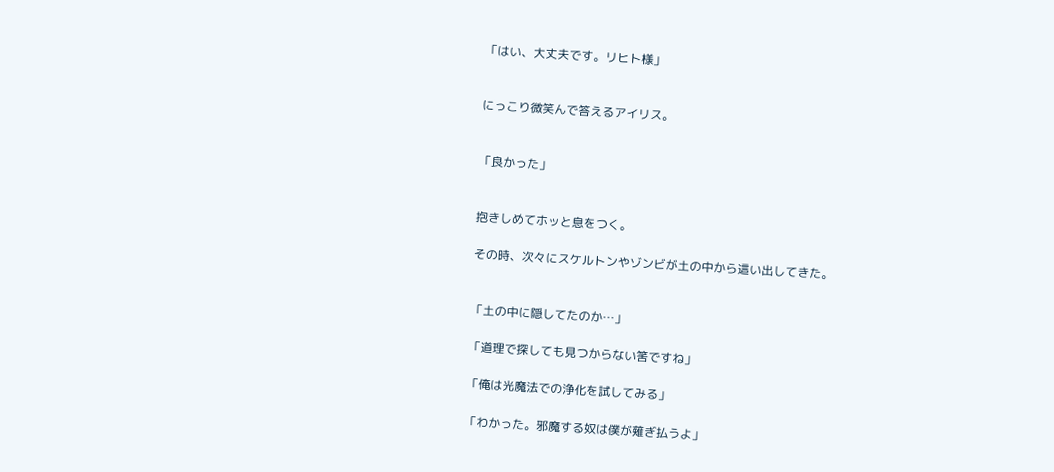「はい、大丈夫です。リヒト様」


にっこり微笑んで答えるアイリス。


「良かった」


抱きしめてホッと息をつく。

その時、次々にスケルトンやゾンビが土の中から這い出してきた。


「土の中に隠してたのか…」

「道理で探しても見つからない筈ですね」

「俺は光魔法での浄化を試してみる」

「わかった。邪魔する奴は僕が薙ぎ払うよ」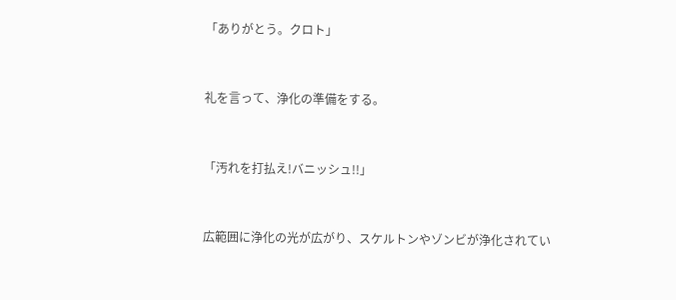「ありがとう。クロト」


礼を言って、浄化の準備をする。


「汚れを打払え!バニッシュ!!」


広範囲に浄化の光が広がり、スケルトンやゾンビが浄化されてい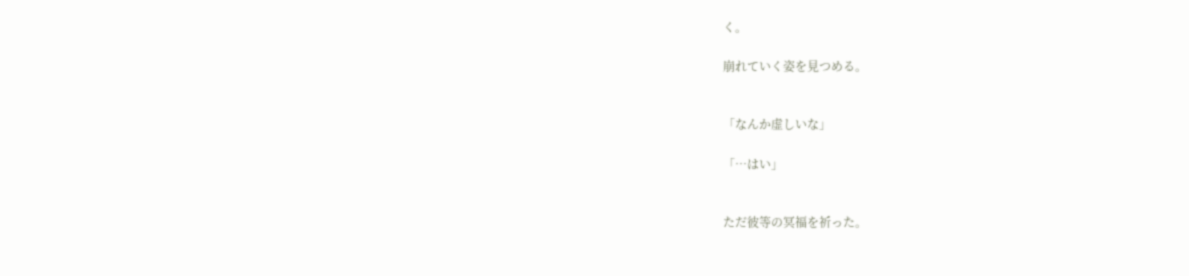く。

崩れていく姿を見つめる。


「なんか虚しいな」

「…はい」


ただ彼等の冥福を祈った。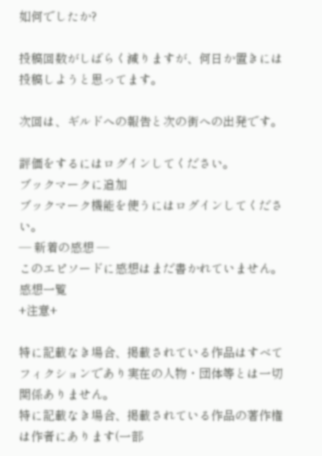如何でしたか?

投稿回数がしばらく減りますが、何日か置きには投稿しようと思ってます。

次回は、ギルドへの報告と次の街への出発です。

評価をするにはログインしてください。
ブックマークに追加
ブックマーク機能を使うにはログインしてください。
― 新着の感想 ―
このエピソードに感想はまだ書かれていません。
感想一覧
+注意+

特に記載なき場合、掲載されている作品はすべてフィクションであり実在の人物・団体等とは一切関係ありません。
特に記載なき場合、掲載されている作品の著作権は作者にあります(一部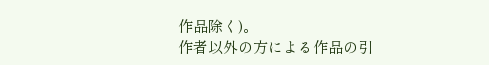作品除く)。
作者以外の方による作品の引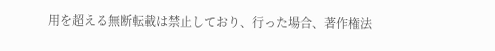用を超える無断転載は禁止しており、行った場合、著作権法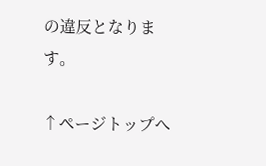の違反となります。

↑ページトップへ